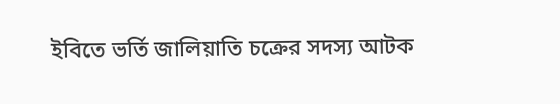ইবিতে ভর্তি জালিয়াতি চক্রের সদস্য আটক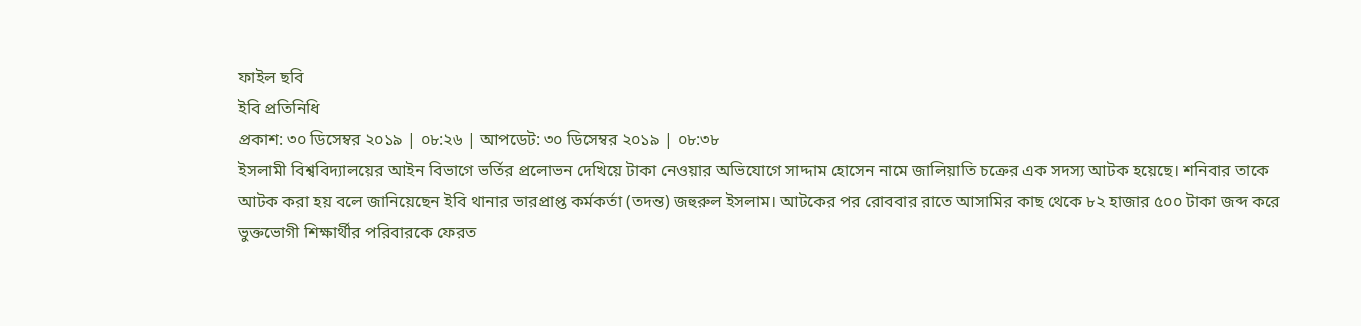ফাইল ছবি
ইবি প্রতিনিধি
প্রকাশ: ৩০ ডিসেম্বর ২০১৯ | ০৮:২৬ | আপডেট: ৩০ ডিসেম্বর ২০১৯ | ০৮:৩৮
ইসলামী বিশ্ববিদ্যালয়ের আইন বিভাগে ভর্তির প্রলোভন দেখিয়ে টাকা নেওয়ার অভিযোগে সাদ্দাম হোসেন নামে জালিয়াতি চক্রের এক সদস্য আটক হয়েছে। শনিবার তাকে আটক করা হয় বলে জানিয়েছেন ইবি থানার ভারপ্রাপ্ত কর্মকর্তা (তদন্ত) জহুরুল ইসলাম। আটকের পর রোববার রাতে আসামির কাছ থেকে ৮২ হাজার ৫০০ টাকা জব্দ করে ভুক্তভোগী শিক্ষার্থীর পরিবারকে ফেরত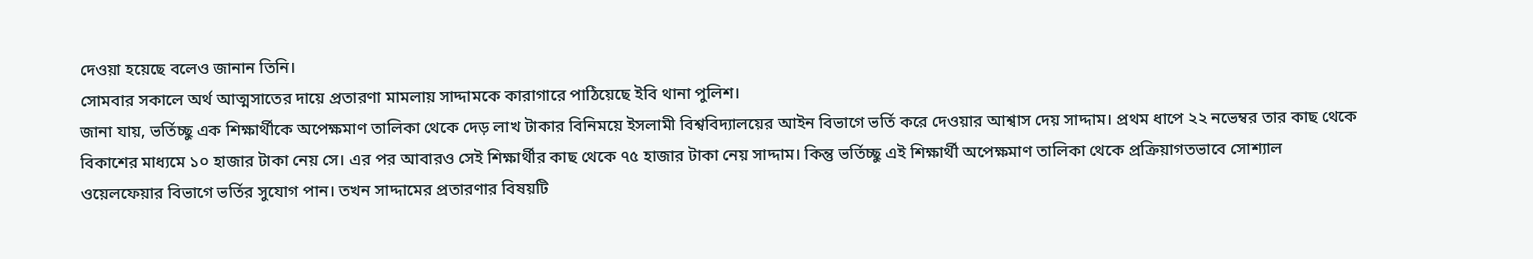দেওয়া হয়েছে বলেও জানান তিনি।
সোমবার সকালে অর্থ আত্মসাতের দায়ে প্রতারণা মামলায় সাদ্দামকে কারাগারে পাঠিয়েছে ইবি থানা পুলিশ।
জানা যায়, ভর্তিচ্ছু এক শিক্ষার্থীকে অপেক্ষমাণ তালিকা থেকে দেড় লাখ টাকার বিনিময়ে ইসলামী বিশ্ববিদ্যালয়ের আইন বিভাগে ভর্তি করে দেওয়ার আশ্বাস দেয় সাদ্দাম। প্রথম ধাপে ২২ নভেম্বর তার কাছ থেকে বিকাশের মাধ্যমে ১০ হাজার টাকা নেয় সে। এর পর আবারও সেই শিক্ষার্থীর কাছ থেকে ৭৫ হাজার টাকা নেয় সাদ্দাম। কিন্তু ভর্তিচ্ছু এই শিক্ষার্থী অপেক্ষমাণ তালিকা থেকে প্রক্রিয়াগতভাবে সোশ্যাল ওয়েলফেয়ার বিভাগে ভর্তির সুযোগ পান। তখন সাদ্দামের প্রতারণার বিষয়টি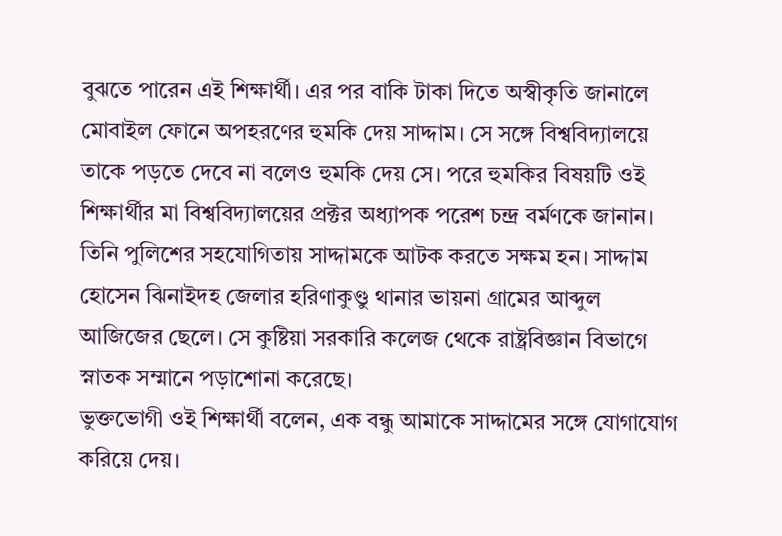বুঝতে পারেন এই শিক্ষার্থী। এর পর বাকি টাকা দিতে অস্বীকৃতি জানালে মোবাইল ফোনে অপহরণের হুমকি দেয় সাদ্দাম। সে সঙ্গে বিশ্ববিদ্যালয়ে তাকে পড়তে দেবে না বলেও হুমকি দেয় সে। পরে হুমকির বিষয়টি ওই শিক্ষার্থীর মা বিশ্ববিদ্যালয়ের প্রক্টর অধ্যাপক পরেশ চন্দ্র বর্মণকে জানান। তিনি পুলিশের সহযোগিতায় সাদ্দামকে আটক করতে সক্ষম হন। সাদ্দাম হোসেন ঝিনাইদহ জেলার হরিণাকুণ্ডু থানার ভায়না গ্রামের আব্দুল আজিজের ছেলে। সে কুষ্টিয়া সরকারি কলেজ থেকে রাষ্ট্রবিজ্ঞান বিভাগে স্নাতক সম্মানে পড়াশোনা করেছে।
ভুক্তভোগী ওই শিক্ষার্থী বলেন, এক বন্ধু আমাকে সাদ্দামের সঙ্গে যোগাযোগ করিয়ে দেয়।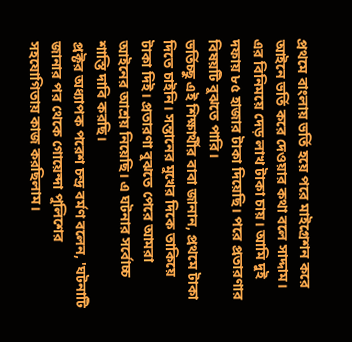প্রথমে বাংলায় ভর্তি হয়ে পরে মাইগ্রেশন করে আইনে ভর্তি করে দেওয়ার কথা বলে সাদ্দাম। এর বিনিময়ে দেড় লাখ টাকা চায়। আমি দুই দফায় ৮৫ হাজার টাকা দিয়েছি। পরে প্রতারণার বিষয়টি বুঝতে পারি।
ভর্তিচ্ছু এই শিক্ষার্থীর বাবা জানান, প্রথমে টাকা দিতে চাইনি। সন্তানের মুখের দিকে তাকিয়ে টাকা দিই। প্রতারণা বুঝতে পেরে আমরা আইনের আশ্রয় নিয়েছি। এ ঘটনার সর্বোচ্চ শাস্তি দাবি করছি।
প্রক্টর অধ্যাপক পরেশ চন্দ্র বর্মণ বলেন, 'ঘটনাটি জানার পর থেকে গোয়েন্দা পুলিশের সহযোগিতায় কাজ করছিলাম।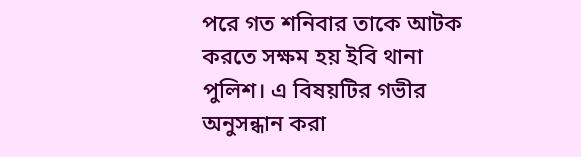পরে গত শনিবার তাকে আটক করতে সক্ষম হয় ইবি থানা পুলিশ। এ বিষয়টির গভীর অনুসন্ধান করা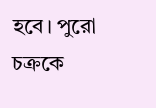হবে। পুরো চক্রকে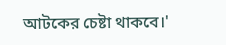আটকের চেষ্টা থাকবে।'